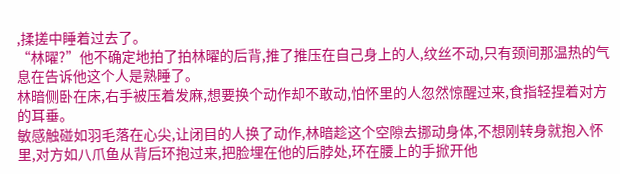,揉搓中睡着过去了。
“林曜?”他不确定地拍了拍林曜的后背,推了推压在自己身上的人,纹丝不动,只有颈间那温热的气息在告诉他这个人是熟睡了。
林暗侧卧在床,右手被压着发麻,想要换个动作却不敢动,怕怀里的人忽然惊醒过来,食指轻捏着对方的耳垂。
敏感触碰如羽毛落在心尖,让闭目的人换了动作,林暗趁这个空隙去挪动身体,不想刚转身就抱入怀里,对方如八爪鱼从背后环抱过来,把脸埋在他的后脖处,环在腰上的手掀开他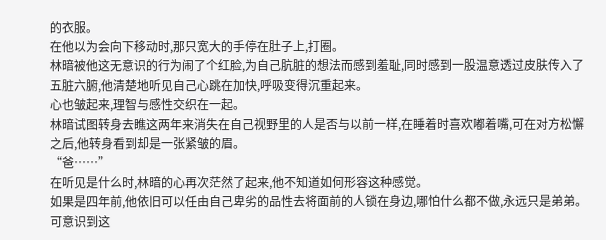的衣服。
在他以为会向下移动时,那只宽大的手停在肚子上,打圈。
林暗被他这无意识的行为闹了个红脸,为自己肮脏的想法而感到羞耻,同时感到一股温意透过皮肤传入了五脏六腑,他清楚地听见自己心跳在加快,呼吸变得沉重起来。
心也皱起来,理智与感性交织在一起。
林暗试图转身去瞧这两年来消失在自己视野里的人是否与以前一样,在睡着时喜欢嘟着嘴,可在对方松懈之后,他转身看到却是一张紧皱的眉。
“爸……”
在听见是什么时,林暗的心再次茫然了起来,他不知道如何形容这种感觉。
如果是四年前,他依旧可以任由自己卑劣的品性去将面前的人锁在身边,哪怕什么都不做,永远只是弟弟。
可意识到这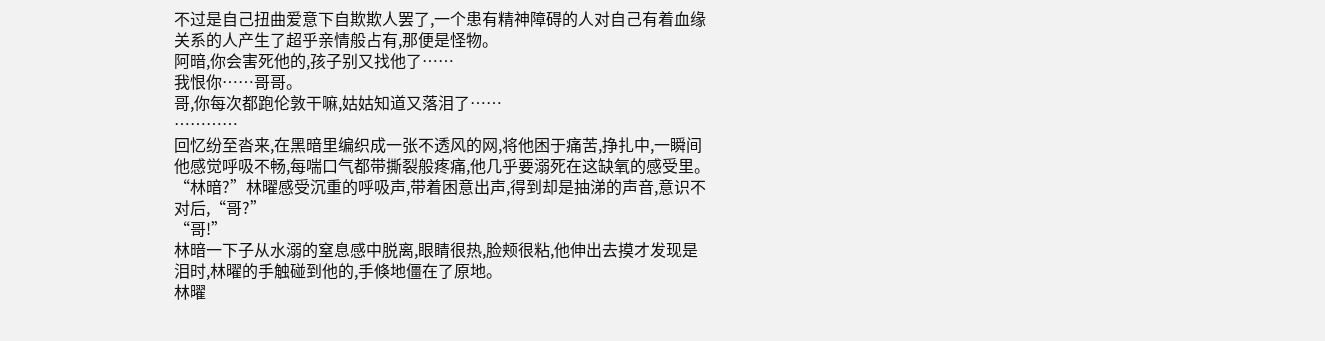不过是自己扭曲爱意下自欺欺人罢了,一个患有精神障碍的人对自己有着血缘关系的人产生了超乎亲情般占有,那便是怪物。
阿暗,你会害死他的,孩子别又找他了……
我恨你……哥哥。
哥,你每次都跑伦敦干嘛,姑姑知道又落泪了……
…………
回忆纷至沓来,在黑暗里编织成一张不透风的网,将他困于痛苦,挣扎中,一瞬间他感觉呼吸不畅,每喘口气都带撕裂般疼痛,他几乎要溺死在这缺氧的感受里。
“林暗?”林曜感受沉重的呼吸声,带着困意出声,得到却是抽涕的声音,意识不对后,“哥?”
“哥!”
林暗一下子从水溺的窒息感中脱离,眼睛很热,脸颊很粘,他伸出去摸才发现是泪时,林曜的手触碰到他的,手倏地僵在了原地。
林曜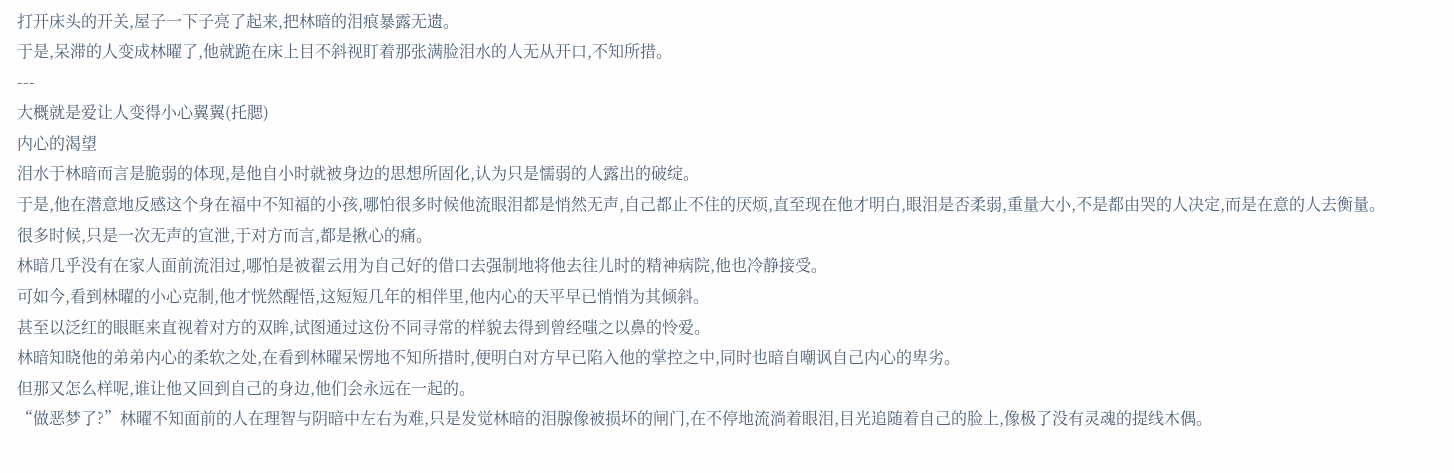打开床头的开关,屋子一下子亮了起来,把林暗的泪痕暴露无遗。
于是,呆滞的人变成林曜了,他就跪在床上目不斜视盯着那张满脸泪水的人无从开口,不知所措。
---
大概就是爱让人变得小心翼翼(托腮)
内心的渴望
泪水于林暗而言是脆弱的体现,是他自小时就被身边的思想所固化,认为只是懦弱的人露出的破绽。
于是,他在潜意地反感这个身在福中不知福的小孩,哪怕很多时候他流眼泪都是悄然无声,自己都止不住的厌烦,直至现在他才明白,眼泪是否柔弱,重量大小,不是都由哭的人决定,而是在意的人去衡量。
很多时候,只是一次无声的宣泄,于对方而言,都是揪心的痛。
林暗几乎没有在家人面前流泪过,哪怕是被翟云用为自己好的借口去强制地将他去往儿时的精神病院,他也冷静接受。
可如今,看到林曜的小心克制,他才恍然醒悟,这短短几年的相伴里,他内心的天平早已悄悄为其倾斜。
甚至以泛红的眼眶来直视着对方的双眸,试图通过这份不同寻常的样貌去得到曾经嗤之以鼻的怜爱。
林暗知晓他的弟弟内心的柔软之处,在看到林曜呆愣地不知所措时,便明白对方早已陷入他的掌控之中,同时也暗自嘲讽自己内心的卑劣。
但那又怎么样呢,谁让他又回到自己的身边,他们会永远在一起的。
“做恶梦了?”林曜不知面前的人在理智与阴暗中左右为难,只是发觉林暗的泪腺像被损坏的闸门,在不停地流淌着眼泪,目光追随着自己的脸上,像极了没有灵魂的提线木偶。